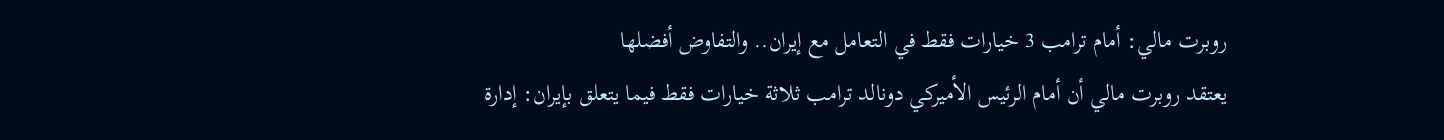روبرت مالي: أمام ترامب 3 خيارات فقط في التعامل مع إيران.. والتفاوض أفضلها
يعتقد روبرت مالي أن أمام الرئيس الأميركي دونالد ترامب ثلاثة خيارات فقط فيما يتعلق بإيران: إدارة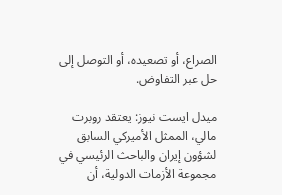الصراع، أو تصعيده، أو التوصل إلى حل عبر التفاوض.

ميدل ايست نيوز: يعتقد روبرت مالي، الممثل الأميركي السابق لشؤون إيران والباحث الرئيسي في مجموعة الأزمات الدولية، أن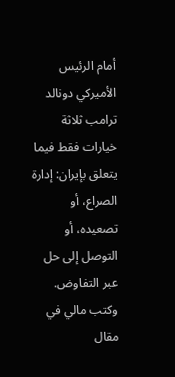أمام الرئيس الأميركي دونالد ترامب ثلاثة خيارات فقط فيما يتعلق بإيران: إدارة الصراع، أو تصعيده، أو التوصل إلى حل عبر التفاوض.
وكتب مالي في مقال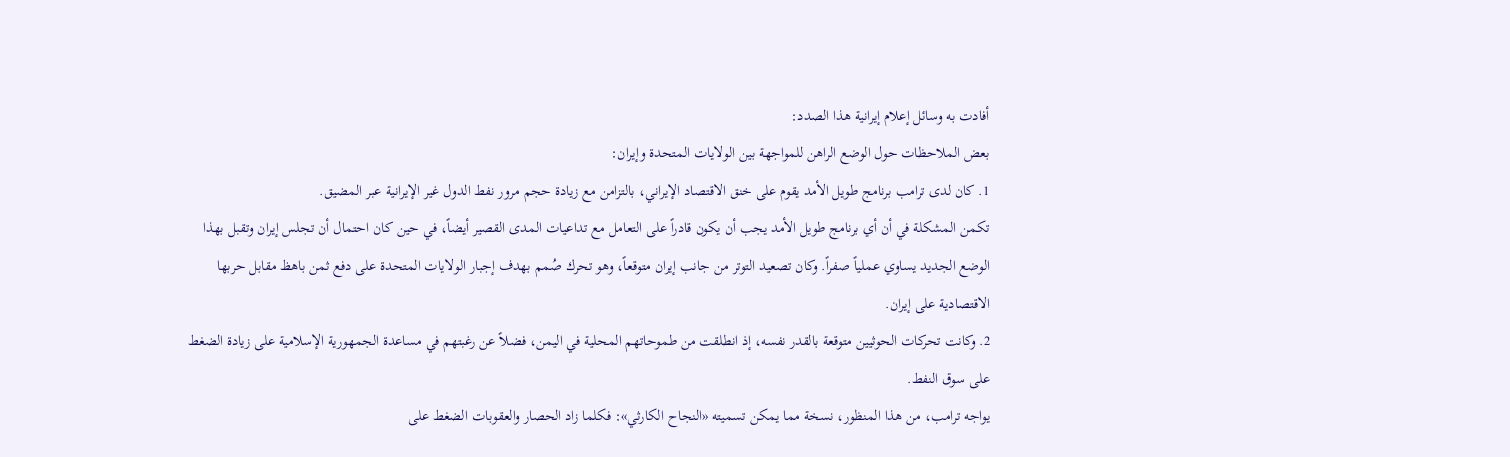أفادت به وسائل إعلام إيرانية هذا الصدد:
بعض الملاحظات حول الوضع الراهن للمواجهة بين الولايات المتحدة وإيران:
1. كان لدى ترامب برنامج طويل الأمد يقوم على خنق الاقتصاد الإيراني، بالتزامن مع زيادة حجم مرور نفط الدول غير الإيرانية عبر المضيق.
تكمن المشكلة في أن أي برنامج طويل الأمد يجب أن يكون قادراً على التعامل مع تداعيات المدى القصير أيضاً، في حين كان احتمال أن تجلس إيران وتقبل بهذا الوضع الجديد يساوي عملياً صفراً. وكان تصعيد التوتر من جانب إيران متوقعاً، وهو تحرك صُمم بهدف إجبار الولايات المتحدة على دفع ثمن باهظ مقابل حربها الاقتصادية على إيران.
2. وكانت تحركات الحوثيين متوقعة بالقدر نفسه، إذ انطلقت من طموحاتهم المحلية في اليمن، فضلاً عن رغبتهم في مساعدة الجمهورية الإسلامية على زيادة الضغط على سوق النفط.
يواجه ترامب، من هذا المنظور، نسخة مما يمكن تسميته «النجاح الكارثي»: فكلما زاد الحصار والعقوبات الضغط على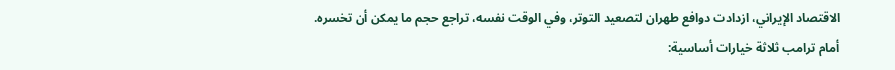الاقتصاد الإيراني، ازدادت دوافع طهران لتصعيد التوتر، وفي الوقت نفسه، تراجع حجم ما يمكن أن تخسره.
أمام ترامب ثلاثة خيارات أساسية: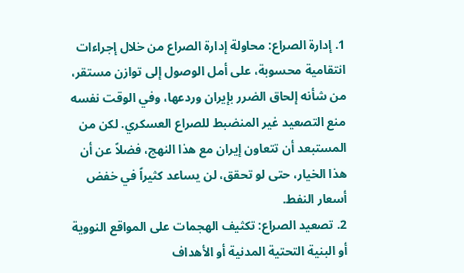1. إدارة الصراع: محاولة إدارة الصراع من خلال إجراءات انتقامية محسوبة، على أمل الوصول إلى توازن مستقر، من شأنه إلحاق الضرر بإيران وردعها، وفي الوقت نفسه منع التصعيد غير المنضبط للصراع العسكري. لكن من المستبعد أن تتعاون إيران مع هذا النهج، فضلاً عن أن هذا الخيار، حتى لو تحقق، لن يساعد كثيراً في خفض أسعار النفط.
2. تصعيد الصراع: تكثيف الهجمات على المواقع النووية أو البنية التحتية المدنية أو الأهداف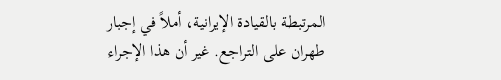المرتبطة بالقيادة الإيرانية، أملاً في إجبار طهران على التراجع. غير أن هذا الإجراء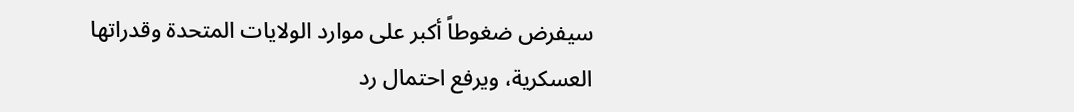سيفرض ضغوطاً أكبر على موارد الولايات المتحدة وقدراتها العسكرية، ويرفع احتمال رد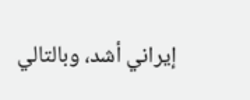إيراني أشد، وبالتالي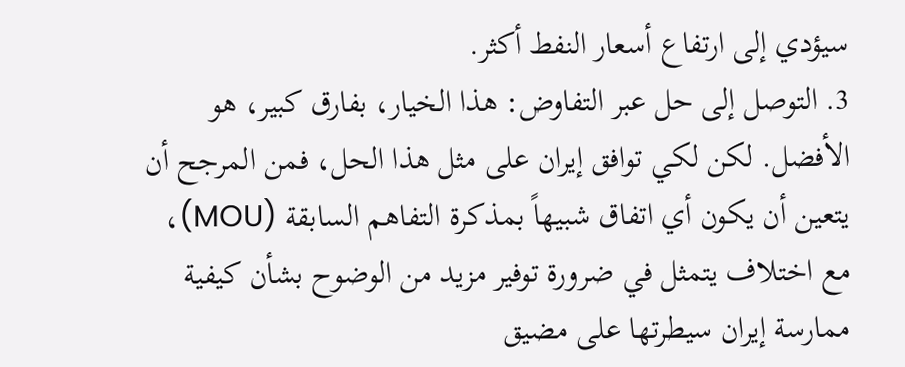سيؤدي إلى ارتفاع أسعار النفط أكثر.
3. التوصل إلى حل عبر التفاوض: هذا الخيار، بفارق كبير، هو الأفضل. لكن لكي توافق إيران على مثل هذا الحل، فمن المرجح أن يتعين أن يكون أي اتفاق شبيهاً بمذكرة التفاهم السابقة (MOU)، مع اختلاف يتمثل في ضرورة توفير مزيد من الوضوح بشأن كيفية ممارسة إيران سيطرتها على مضيق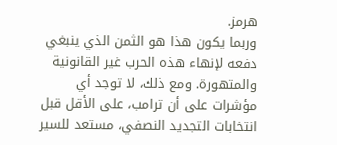هرمز.
وربما يكون هذا هو الثمن الذي ينبغي دفعه لإنهاء هذه الحرب غير القانونية والمتهورة. ومع ذلك، لا توجد أي مؤشرات على أن ترامب، على الأقل قبل انتخابات التجديد النصفي، مستعد للسير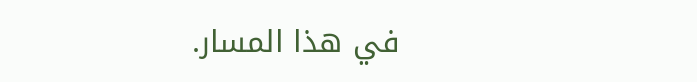في هذا المسار.